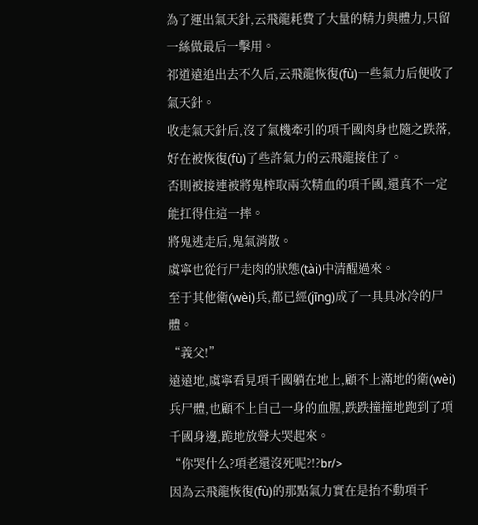為了運出氣天針,云飛龍耗費了大量的精力與體力,只留一絲做最后一擊用。
祁道遠追出去不久后,云飛龍恢復(fù)一些氣力后便收了氣天針。
收走氣天針后,沒了氣機牽引的項千國肉身也隨之跌落,好在被恢復(fù)了些許氣力的云飛龍接住了。
否則被接連被將鬼榨取兩次精血的項千國,還真不一定能扛得住這一摔。
將鬼逃走后,鬼氣消散。
虞寧也從行尸走肉的狀態(tài)中清醒過來。
至于其他衛(wèi)兵,都已經(jīng)成了一具具冰冷的尸體。
“義父!”
遠遠地,虞寧看見項千國躺在地上,顧不上滿地的衛(wèi)兵尸體,也顧不上自己一身的血腥,跌跌撞撞地跑到了項千國身邊,跪地放聲大哭起來。
“你哭什么?項老還沒死呢?!?br/>
因為云飛龍恢復(fù)的那點氣力實在是抬不動項千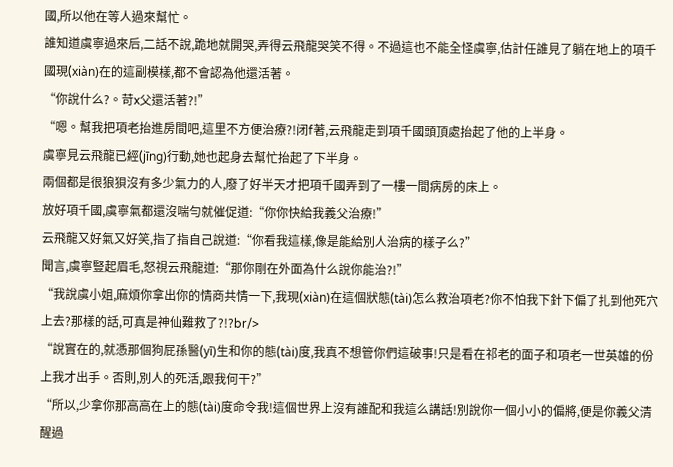國,所以他在等人過來幫忙。
誰知道虞寧過來后,二話不說,跪地就開哭,弄得云飛龍哭笑不得。不過這也不能全怪虞寧,估計任誰見了躺在地上的項千國現(xiàn)在的這副模樣,都不會認為他還活著。
“你說什么?。苛x父還活著?!”
“嗯。幫我把項老抬進房間吧,這里不方便治療?!闭f著,云飛龍走到項千國頭頂處抬起了他的上半身。
虞寧見云飛龍已經(jīng)行動,她也起身去幫忙抬起了下半身。
兩個都是很狼狽沒有多少氣力的人,廢了好半天才把項千國弄到了一樓一間病房的床上。
放好項千國,虞寧氣都還沒喘勻就催促道:“你你快給我義父治療!”
云飛龍又好氣又好笑,指了指自己說道:“你看我這樣,像是能給別人治病的樣子么?”
聞言,虞寧豎起眉毛,怒視云飛龍道:“那你剛在外面為什么說你能治?!”
“我說虞小姐,麻煩你拿出你的情商共情一下,我現(xiàn)在這個狀態(tài)怎么救治項老?你不怕我下針下偏了扎到他死穴上去?那樣的話,可真是神仙難救了?!?br/>
“說實在的,就憑那個狗屁孫醫(yī)生和你的態(tài)度,我真不想管你們這破事!只是看在祁老的面子和項老一世英雄的份上我才出手。否則,別人的死活,跟我何干?”
“所以,少拿你那高高在上的態(tài)度命令我!這個世界上沒有誰配和我這么講話!別說你一個小小的偏將,便是你義父清醒過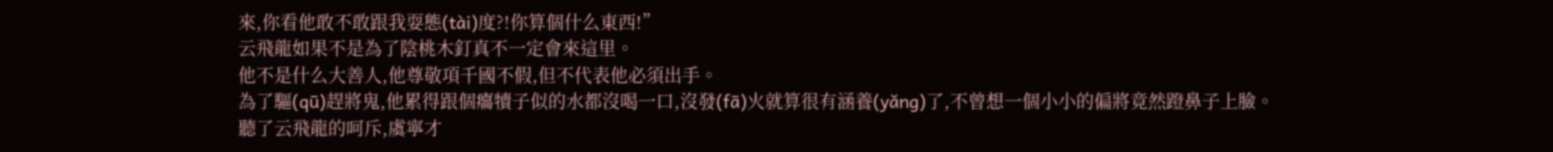來,你看他敢不敢跟我耍態(tài)度?!你算個什么東西!”
云飛龍如果不是為了陰桃木釘真不一定會來這里。
他不是什么大善人,他尊敬項千國不假,但不代表他必須出手。
為了驅(qū)趕將鬼,他累得跟個癟犢子似的水都沒喝一口,沒發(fā)火就算很有涵養(yǎng)了,不曾想一個小小的偏將竟然蹬鼻子上臉。
聽了云飛龍的呵斥,虞寧才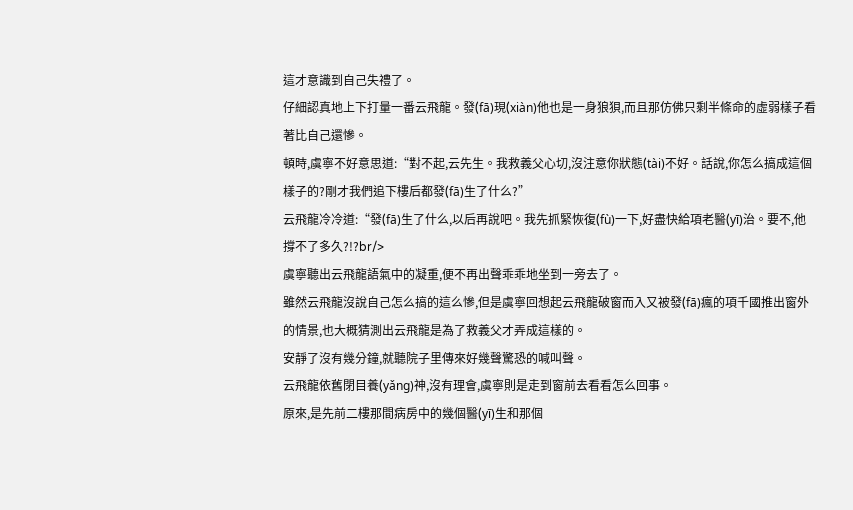這才意識到自己失禮了。
仔細認真地上下打量一番云飛龍。發(fā)現(xiàn)他也是一身狼狽,而且那仿佛只剩半條命的虛弱樣子看著比自己還慘。
頓時,虞寧不好意思道:“對不起,云先生。我救義父心切,沒注意你狀態(tài)不好。話說,你怎么搞成這個樣子的?剛才我們追下樓后都發(fā)生了什么?”
云飛龍冷冷道:“發(fā)生了什么,以后再說吧。我先抓緊恢復(fù)一下,好盡快給項老醫(yī)治。要不,他撐不了多久?!?br/>
虞寧聽出云飛龍語氣中的凝重,便不再出聲乖乖地坐到一旁去了。
雖然云飛龍沒說自己怎么搞的這么慘,但是虞寧回想起云飛龍破窗而入又被發(fā)瘋的項千國推出窗外的情景,也大概猜測出云飛龍是為了救義父才弄成這樣的。
安靜了沒有幾分鐘,就聽院子里傳來好幾聲驚恐的喊叫聲。
云飛龍依舊閉目養(yǎng)神,沒有理會,虞寧則是走到窗前去看看怎么回事。
原來,是先前二樓那間病房中的幾個醫(yī)生和那個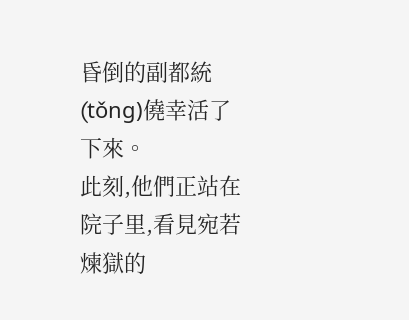昏倒的副都統(tǒng)僥幸活了下來。
此刻,他們正站在院子里,看見宛若煉獄的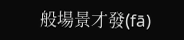般場景才發(fā)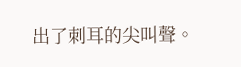出了刺耳的尖叫聲。